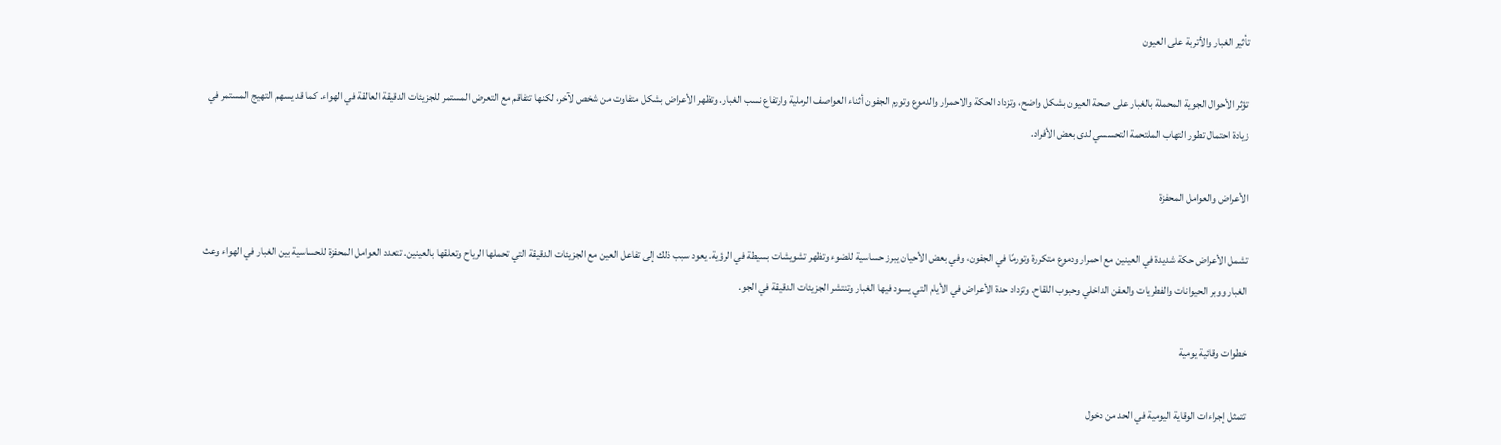تأثير الغبار والأتربة على العيون

تؤثر الأحوال الجوية المحملة بالغبار على صحة العيون بشكل واضح، وتزداد الحكة والاحمرار والدموع وتورم الجفون أثناء العواصف الرملية وارتفاع نسب الغبار. وتظهر الأعراض بشكل متفاوت من شخص لآخر، لكنها تتفاقم مع التعرض المستمر للجزيئات الدقيقة العالقة في الهواء. كما قد يسهم التهيج المستمر في زيادة احتمال تطور التهاب الملتحمة التحسسي لدى بعض الأفراد.

الأعراض والعوامل المحفزة

تشمل الأعراض حكة شديدة في العينين مع احمرار ودموع متكررة وتورمًا في الجفون، وفي بعض الأحيان يبرز حساسية للضوء وتظهر تشويشات بسيطة في الرؤية. يعود سبب ذلك إلى تفاعل العين مع الجزيئات الدقيقة التي تحملها الرياح وتعلقها بالعينين. تتعدد العوامل المحفزة للحساسية بين الغبار في الهواء وعث الغبار ووبر الحيوانات والفطريات والعفن الداخلي وحبوب اللقاح. وتزداد حدة الأعراض في الأيام التي يسود فيها الغبار وتنتشر الجزيئات الدقيقة في الجو.

خطوات وقائية يومية

تتمثل إجراءات الوقاية اليومية في الحد من دخول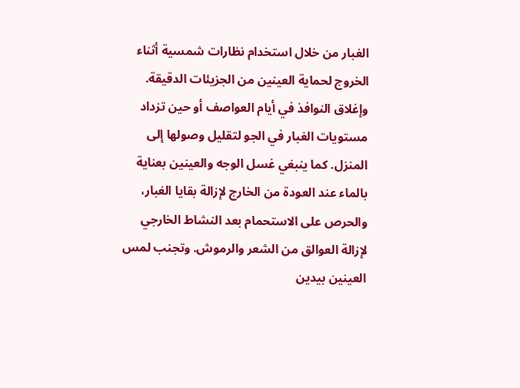الغبار من خلال استخدام نظارات شمسية أثناء الخروج لحماية العينين من الجزيئات الدقيقة. وإغلاق النوافذ في أيام العواصف أو حين تزداد مستويات الغبار في الجو لتقليل وصولها إلى المنزل. كما ينبغي غسل الوجه والعينين بعناية بالماء عند العودة من الخارج لإزالة بقايا الغبار، والحرص على الاستحمام بعد النشاط الخارجي لإزالة العوالق من الشعر والرموش. وتجنب لمس العينين بيدين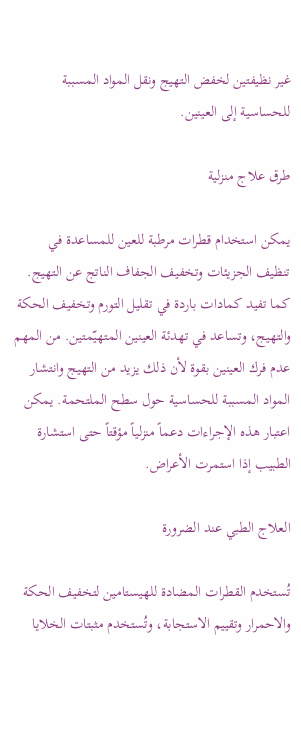غير نظيفتين لخفض التهيج ونقل المواد المسببة للحساسية إلى العينين.

طرق علاج منزلية

يمكن استخدام قطرات مرطبة للعين للمساعدة في تنظيف الجزيئات وتخفيف الجفاف الناتج عن التهيج. كما تفيد كمادات باردة في تقليل التورم وتخفيف الحكة والتهيج، وتساعد في تهدئة العينين المتهيّمتين. من المهم عدم فرك العينين بقوة لأن ذلك يزيد من التهيج وانتشار المواد المسببة للحساسية حول سطح الملتحمة. يمكن اعتبار هذه الإجراءات دعماً منزلياً مؤقتاً حتى استشارة الطبيب إذا استمرت الأعراض.

العلاج الطبي عند الضرورة

تُستخدم القطرات المضادة للهيستامين لتخفيف الحكة والاحمرار وتقييم الاستجابة، وتُستخدم مثبتات الخلايا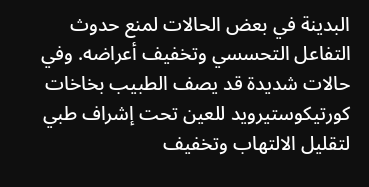البدينة في بعض الحالات لمنع حدوث التفاعل التحسسي وتخفيف أعراضه. وفي حالات شديدة قد يصف الطبيب بخاخات كورتيكوستيرويد للعين تحت إشراف طبي لتقليل الالتهاب وتخفيف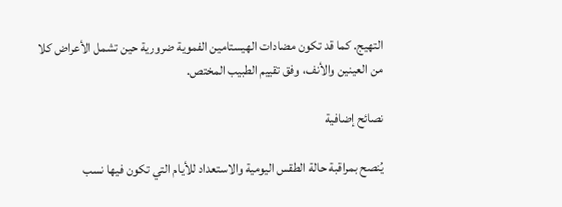التهيج. كما قد تكون مضادات الهيستامين الفموية ضرورية حين تشمل الأعراض كلا من العينين والأنف، وفق تقييم الطبيب المختص.

نصائح إضافية

يُنصح بمراقبة حالة الطقس اليومية والاستعداد للأيام التي تكون فيها نسب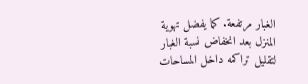الغبار مرتفعة. كما يفضل تهوية المنزل بعد انخفاض نسبة الغبار لتقليل تراكمه داخل المساحات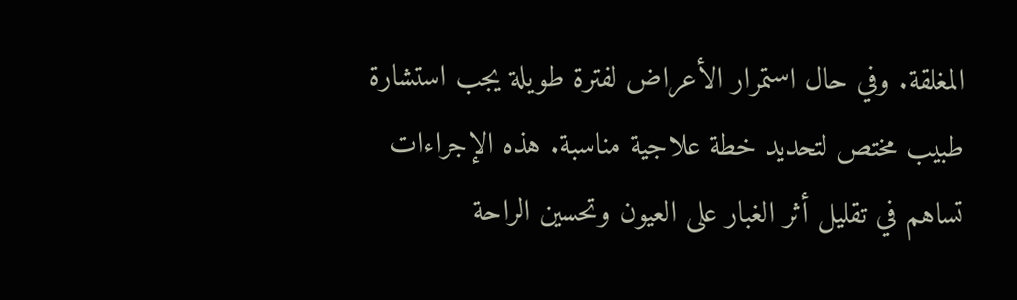المغلقة. وفي حال استمرار الأعراض لفترة طويلة يجب استشارة طبيب مختص لتحديد خطة علاجية مناسبة. هذه الإجراءات تساهم في تقليل أثر الغبار على العيون وتحسين الراحة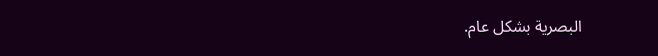البصرية بشكل عام.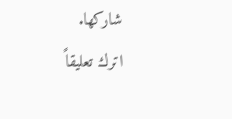شاركها.
اترك تعليقاً